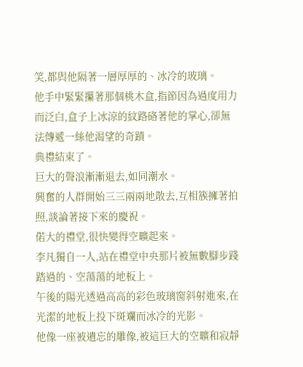笑,都與他隔著一層厚厚的、冰冷的玻璃。
他手中緊緊攥著那個桃木盒,指節因為過度用力而泛白,盒子上冰涼的紋路硌著他的掌心,卻無法傳遞一絲他渴望的奇蹟。
典禮結束了。
巨大的聲浪漸漸退去,如同潮水。
興奮的人群開始三三兩兩地散去,互相簇擁著拍照,談論著接下來的慶祝。
偌大的禮堂,很快變得空曠起來。
李凡獨自一人,站在禮堂中央那片被無數腳步踐踏過的、空蕩蕩的地板上。
午後的陽光透過高高的彩色玻璃窗斜射進來,在光潔的地板上投下斑斕而冰冷的光影。
他像一座被遺忘的雕像,被這巨大的空曠和寂靜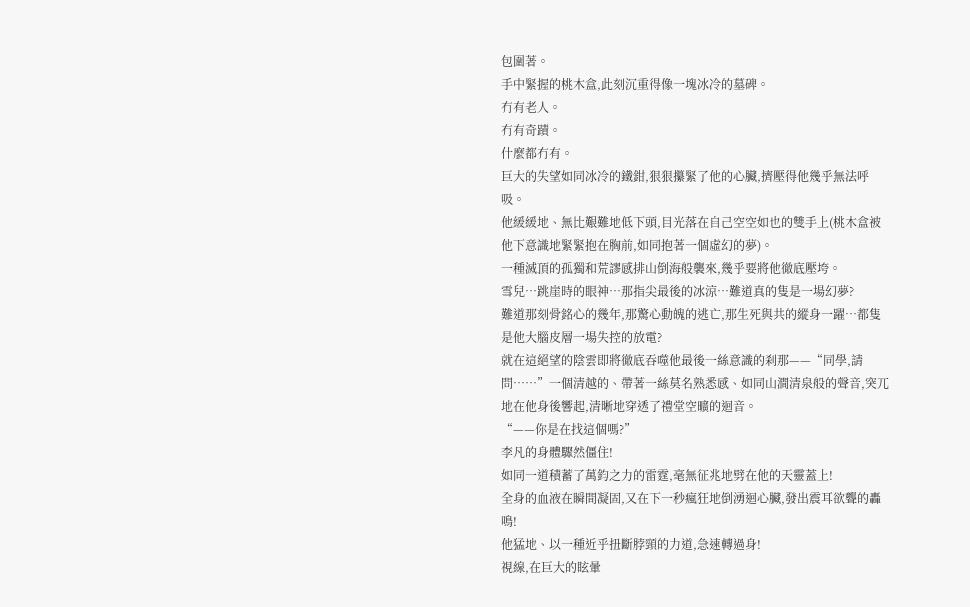包圍著。
手中緊握的桃木盒,此刻沉重得像一塊冰冷的墓碑。
冇有老人。
冇有奇蹟。
什麼都冇有。
巨大的失望如同冰冷的鐵鉗,狠狠攥緊了他的心臟,擠壓得他幾乎無法呼吸。
他緩緩地、無比艱難地低下頭,目光落在自己空空如也的雙手上(桃木盒被他下意識地緊緊抱在胸前,如同抱著一個虛幻的夢)。
一種滅頂的孤獨和荒謬感排山倒海般襲來,幾乎要將他徹底壓垮。
雪兒…跳崖時的眼神…那指尖最後的冰涼…難道真的隻是一場幻夢?
難道那刻骨銘心的幾年,那驚心動魄的逃亡,那生死與共的縱身一躍…都隻是他大腦皮層一場失控的放電?
就在這絕望的陰雲即將徹底吞噬他最後一絲意識的刹那——“同學,請問……”一個清越的、帶著一絲莫名熟悉感、如同山澗清泉般的聲音,突兀地在他身後響起,清晰地穿透了禮堂空曠的迴音。
“——你是在找這個嗎?”
李凡的身體驟然僵住!
如同一道積蓄了萬鈞之力的雷霆,毫無征兆地劈在他的天靈蓋上!
全身的血液在瞬間凝固,又在下一秒瘋狂地倒湧迴心臟,發出震耳欲聾的轟鳴!
他猛地、以一種近乎扭斷脖頸的力道,急速轉過身!
視線,在巨大的眩暈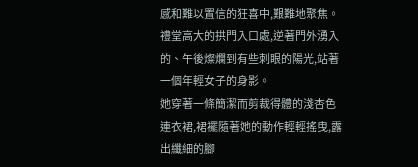感和難以置信的狂喜中,艱難地聚焦。
禮堂高大的拱門入口處,逆著門外湧入的、午後燦爛到有些刺眼的陽光,站著一個年輕女子的身影。
她穿著一條簡潔而剪裁得體的淺杏色連衣裙,裙襬隨著她的動作輕輕搖曳,露出纖細的腳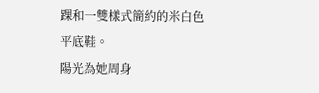踝和一雙樣式簡約的米白色平底鞋。
陽光為她周身